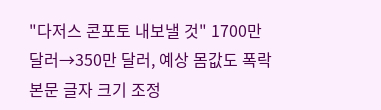"다저스 콘포토 내보낼 것" 1700만 달러→350만 달러, 예상 몸값도 폭락
본문 글자 크기 조정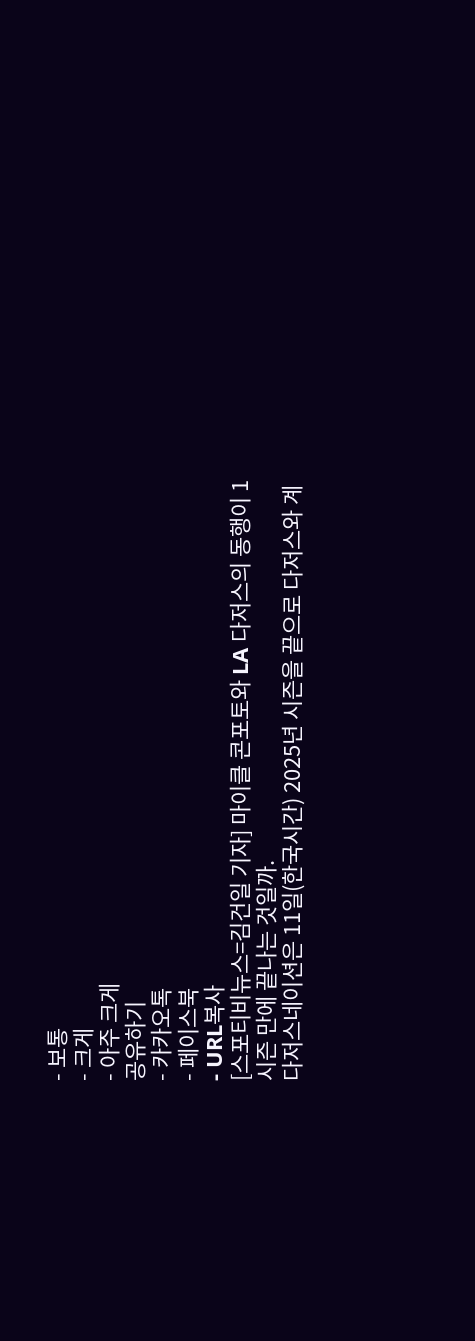- 보통
- 크게
- 아주 크게
공유하기
- 카카오톡
- 페이스북
- URL복사
[스포티비뉴스=김건일 기자] 마이클 콘포토와 LA 다저스의 동행이 1시즌 만에 끝나는 것일까.
다저스네이션은 11일(한국시간) 2025년 시즌을 끝으로 다저스와 계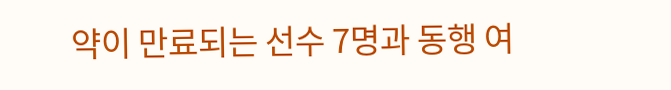약이 만료되는 선수 7명과 동행 여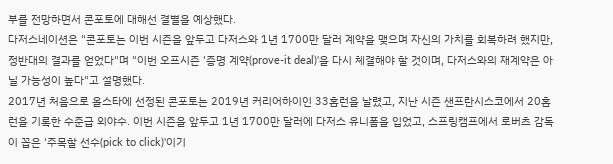부를 전망하면서 콘포토에 대해선 결별을 예상했다.
다저스네이션은 "콘포토는 이번 시즌을 앞두고 다저스와 1년 1700만 달러 계약을 맺으며 자신의 가치를 회복하려 했지만, 정반대의 결과를 얻었다"며 "이번 오프시즌 '증명 계약(prove-it deal)'을 다시 체결해야 할 것이며, 다저스와의 재계약은 아닐 가능성이 높다"고 설명했다.
2017년 처음으로 올스타에 선정된 콘포토는 2019년 커리어하이인 33홈런을 날렸고, 지난 시즌 샌프란시스코에서 20홈런을 기록한 수준급 외야수. 이번 시즌을 앞두고 1년 1700만 달러에 다저스 유니폼을 입었고, 스프링캠프에서 로버츠 감독이 꼽은 '주목할 선수(pick to click)'이기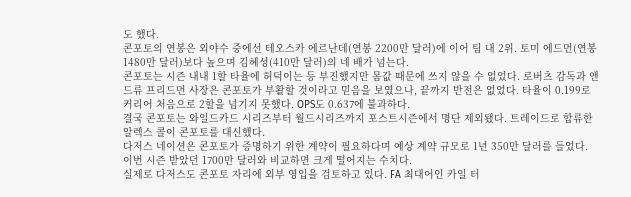도 했다.
콘포토의 연봉은 외야수 중에선 테오스카 에르난데(연봉 2200만 달러)에 이어 팀 내 2위. 토미 에드먼(연봉 1480만 달러)보다 높으며 김혜성(410만 달러)의 네 배가 넘는다.
콘포토는 시즌 내내 1할 타율에 허덕이는 등 부진했지만 몸값 때문에 쓰지 않을 수 없었다. 로버츠 감독과 앤드류 프리드먼 사장은 콘포토가 부활할 것이라고 믿음을 보였으나, 끝까지 반전은 없었다. 타율이 0.199로 커리어 처음으로 2할을 넘기지 못했다. OPS도 0.637에 불과하다.
결국 콘포토는 와일드카드 시리즈부터 월드시리즈까지 포스트시즌에서 명단 제외됐다. 트레이드로 합류한 알렉스 콜이 콘포토를 대신했다.
다저스 네이션은 콘포토가 증명하기 위한 계약이 필요하다며 예상 계약 규모로 1년 350만 달러를 들었다. 이번 시즌 받았던 1700만 달러와 비교하면 크게 떨어지는 수치다.
실제로 다저스도 콘포토 자리에 외부 영입을 검토하고 있다. FA 최대어인 카일 터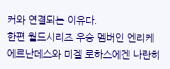커와 연결되는 이유다.
한편 월드시리즈 우승 멤버인 엔리케 에르난데스와 미겔 로하스에겐 나란히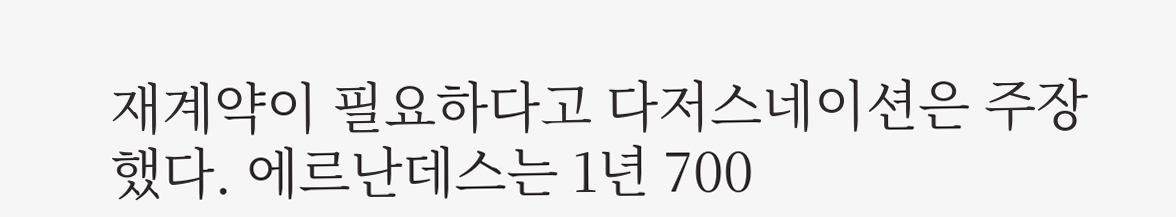재계약이 필요하다고 다저스네이션은 주장했다. 에르난데스는 1년 700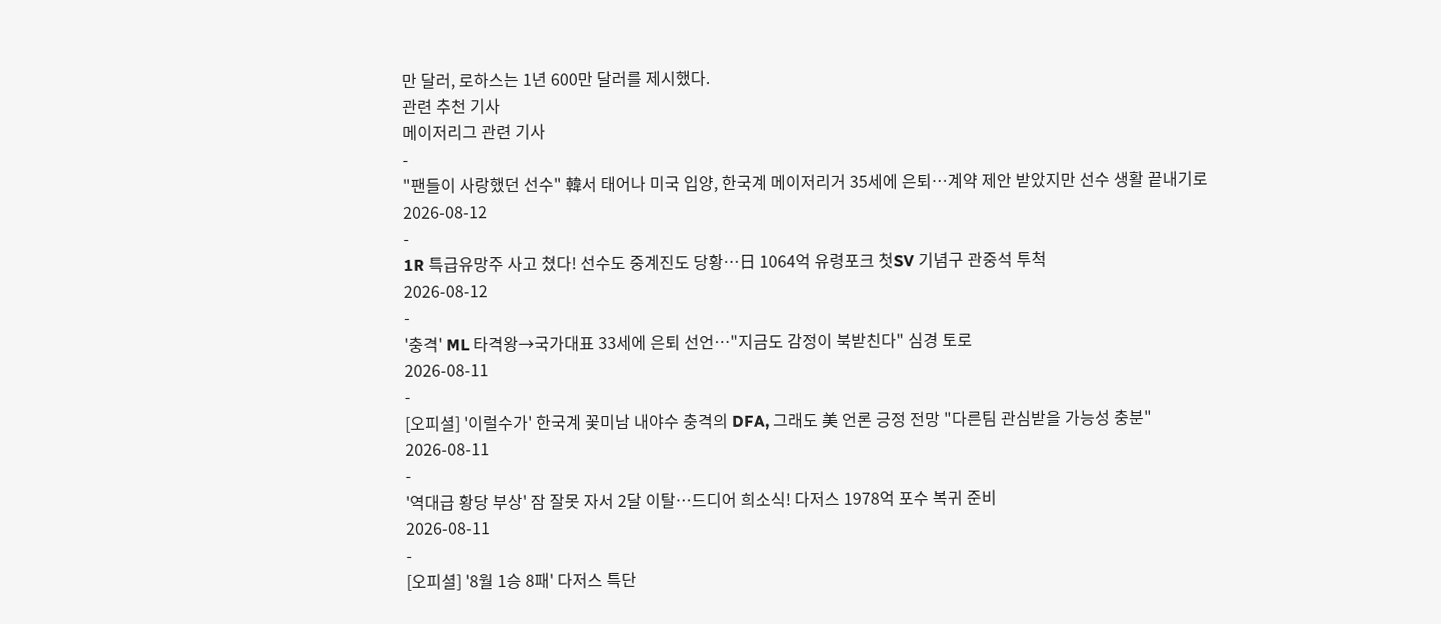만 달러, 로하스는 1년 600만 달러를 제시했다.
관련 추천 기사
메이저리그 관련 기사
-
"팬들이 사랑했던 선수" 韓서 태어나 미국 입양, 한국계 메이저리거 35세에 은퇴…계약 제안 받았지만 선수 생활 끝내기로
2026-08-12
-
1R 특급유망주 사고 쳤다! 선수도 중계진도 당황…日 1064억 유령포크 첫SV 기념구 관중석 투척
2026-08-12
-
'충격' ML 타격왕→국가대표 33세에 은퇴 선언…"지금도 감정이 북받친다" 심경 토로
2026-08-11
-
[오피셜] '이럴수가' 한국계 꽃미남 내야수 충격의 DFA, 그래도 美 언론 긍정 전망 "다른팀 관심받을 가능성 충분"
2026-08-11
-
'역대급 황당 부상' 잠 잘못 자서 2달 이탈…드디어 희소식! 다저스 1978억 포수 복귀 준비
2026-08-11
-
[오피셜] '8월 1승 8패' 다저스 특단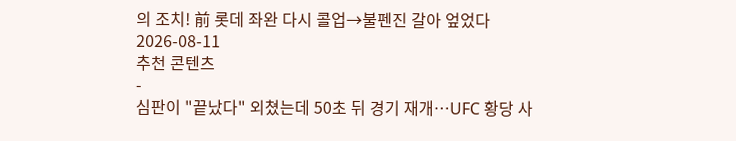의 조치! 前 롯데 좌완 다시 콜업→불펜진 갈아 엎었다
2026-08-11
추천 콘텐츠
-
심판이 "끝났다" 외쳤는데 50초 뒤 경기 재개…UFC 황당 사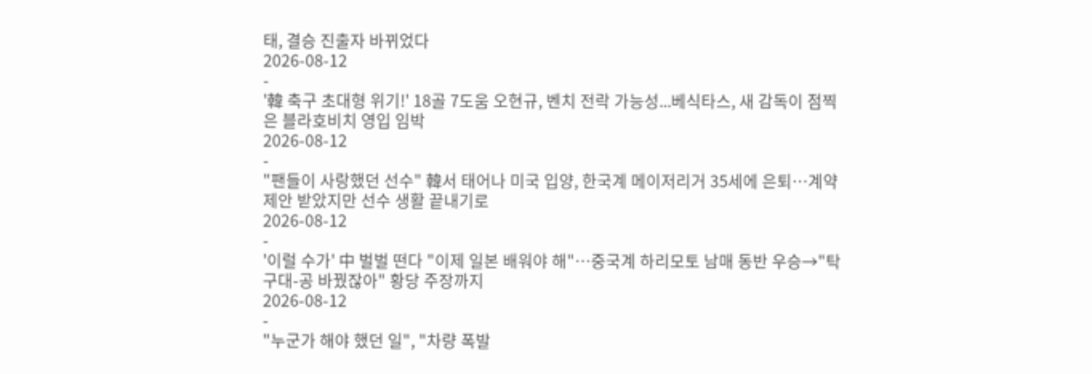태, 결승 진출자 바뀌었다
2026-08-12
-
'韓 축구 초대형 위기!' 18골 7도움 오현규, 벤치 전락 가능성...베식타스, 새 감독이 점찍은 블라호비치 영입 임박
2026-08-12
-
"팬들이 사랑했던 선수" 韓서 태어나 미국 입양, 한국계 메이저리거 35세에 은퇴…계약 제안 받았지만 선수 생활 끝내기로
2026-08-12
-
'이럴 수가' 中 벌벌 떤다 "이제 일본 배워야 해"…중국계 하리모토 남매 동반 우승→"탁구대-공 바꿨잖아" 황당 주장까지
2026-08-12
-
"누군가 해야 했던 일", "차량 폭발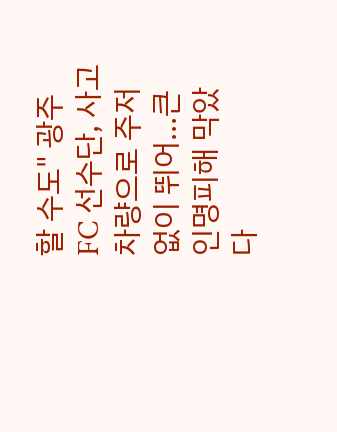할 수도" 광주FC 선수단, 사고 차량으로 주저 없이 뛰어...큰 인명피해 막았다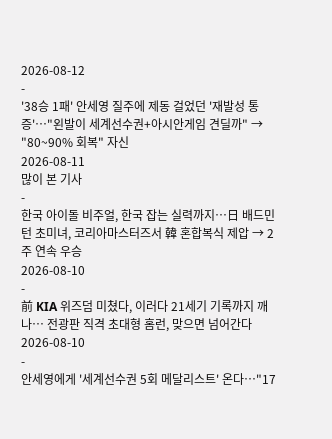2026-08-12
-
'38승 1패' 안세영 질주에 제동 걸었던 '재발성 통증'…"왼발이 세계선수권+아시안게임 견딜까" → "80~90% 회복" 자신
2026-08-11
많이 본 기사
-
한국 아이돌 비주얼, 한국 잡는 실력까지…日 배드민턴 초미녀, 코리아마스터즈서 韓 혼합복식 제압 → 2주 연속 우승
2026-08-10
-
前 KIA 위즈덤 미쳤다, 이러다 21세기 기록까지 깨나… 전광판 직격 초대형 홈런, 맞으면 넘어간다
2026-08-10
-
안세영에게 '세계선수권 5회 메달리스트' 온다…"17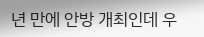년 만에 안방 개최인데 우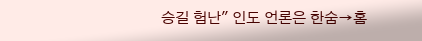승길 험난" 인도 언론은 한숨→홈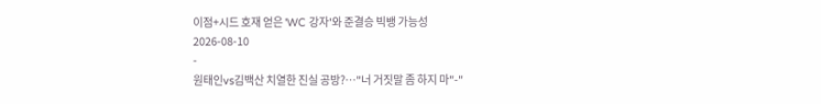이점+시드 호재 얻은 'WC 강자'와 준결승 빅뱅 가능성
2026-08-10
-
원태인vs김백산 치열한 진실 공방?…"너 거짓말 좀 하지 마"-"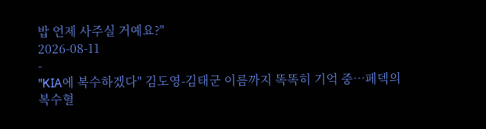밥 언제 사주실 거예요?"
2026-08-11
-
"KIA에 복수하겠다" 김도영-김태군 이름까지 똑똑히 기억 중…페덱의 복수혈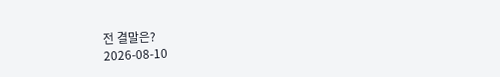전 결말은?
2026-08-10